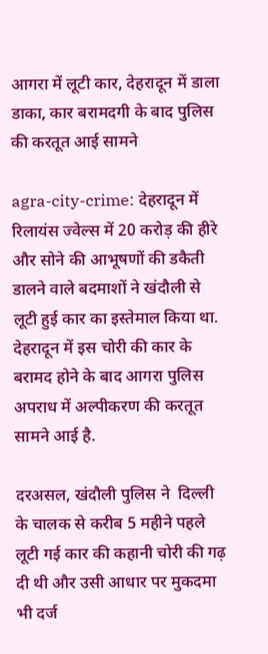आगरा में लूटी कार, देहरादून में डाला डाका, कार बरामदगी के बाद पुलिस की करतूत आई सामने

agra-city-crime: देहरादून में रिलायंस ज्वेल्स में 20 करोड़ की हीरे और सोने की आभूषणों की डकैती डालने वाले बदमाशों ने खंदौली से लूटी हुई कार का इस्तेमाल किया था. देहरादून में इस चोरी की कार के बरामद होने के बाद आगरा पुलिस अपराध में अल्पीकरण की करतूत सामने आई है.

दरअसल, खंदौली पुलिस ने  दिल्ली के चालक से करीब 5 महीने पहले लूटी गई कार की कहानी चोरी की गढ़ दी थी और उसी आधार पर मुकदमा भी दर्ज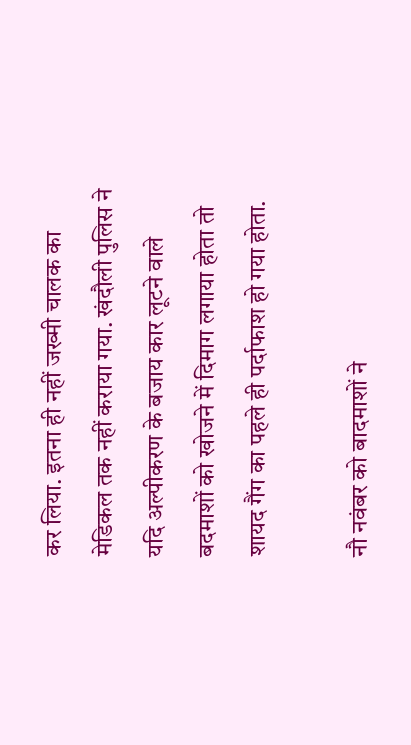कर लिया. इतना ही नहीं जख्मी चालक का मेडिकल तक नहीं कराया गया. खंदौली पुलिस ने यदि अल्पीकरण के बजाय कार लूटने वाले बदमाशों को खोजने में दिमाग लगाया होता तो शायद गैंग का पहले ही पर्दाफाश हो गया होता.

नौ नवंबर को बादमाशों ने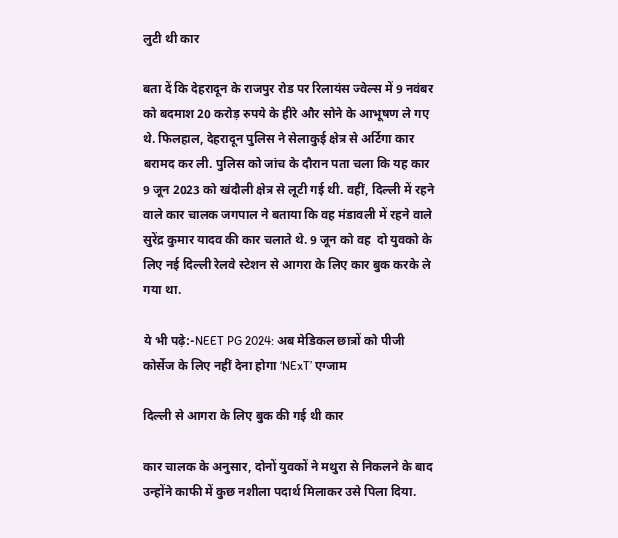लुटी थी कार

बता दें कि देहरादून के राजपुर रोड पर रिलायंस ज्वेल्स में 9 नवंबर को बदमाश 20 करोड़ रुपये के हीरे और सोने के आभूषण ले गए थे. फिलहाल, देहरादून पुलिस ने सेलाकुई क्षेत्र से अर्टिगा कार बरामद कर ली. पुलिस को जांच के दौरान पता चला कि यह कार 9 जून 2023 को खंदौली क्षेत्र से लूटी गई थी. वहीं, दिल्‍ली में रहने वाले कार चालक जगपाल ने बताया कि वह मंडावली में रहने वाले सुरेंद्र कुमार यादव की कार चलाते थे. 9 जून को वह  दो युवको के लिए नई दिल्ली रेलवे स्टेशन से आगरा के लिए कार बुक करके ले गया था.

ये भी पढ़े:-NEET PG 2024: अब मेडिकल छात्रों को पीजी कोर्सेज के लिए नहीं देना होगा ‘NExT’ एग्जाम

दिल्‍ली से आगरा के लिए बुक की गई थी कार

कार चालक के अनुसार, दोनों युवकों ने मथुरा से निकलने के बाद उन्‍होंने काफी में कुछ नशीला पदार्थ मिलाकर उसे पिला दिया.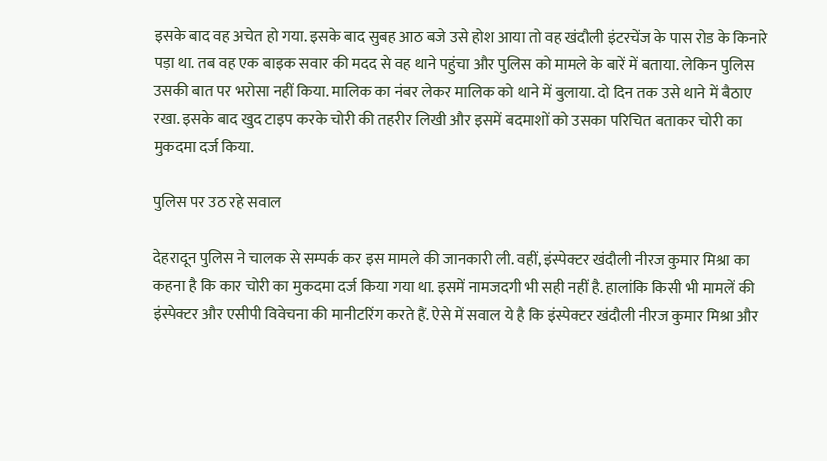इसके बाद वह अचेत हो गया. इसके बाद सुबह आठ बजे उसे होश आया तो वह खंदौली इंटरचेंज के पास रोड के किनारे पड़ा था. तब वह एक बाइक सवार की मदद से वह थाने पहुंचा और पुलिस को मामले के बारें में बताया. लेकिन पुलिस उसकी बात पर भरोसा नहीं किया. मालिक का नंबर लेकर मालिक को थाने में बुलाया. दो दिन तक उसे थाने में बैठाए रखा. इसके बाद खुद टाइप करके चोरी की तहरीर लिखी और इसमें बदमाशों को उसका परिचित बताकर चोरी का मुकदमा दर्ज किया.

पुलिस पर उठ रहे सवाल

देहरादून पुलिस ने चालक से सम्‍पर्क कर इस मामले की जानकारी ली. वहीं, इंस्पेक्टर खंदौली नीरज कुमार मिश्रा का कहना है कि कार चोरी का मुकदमा दर्ज किया गया था. इसमें नामजदगी भी सही नहीं है. हालांकि किसी भी मामलें की इंस्पेक्टर और एसीपी विवेचना की मानीटरिंग करते हैं. ऐसे में सवाल ये है कि इंस्पेक्टर खंदौली नीरज कुमार मिश्रा और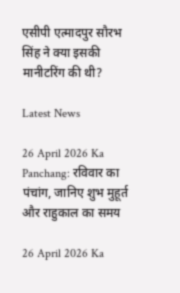एसीपी एत्मादपुर सौरभ सिंह ने क्‍या इसकी मानीटरिंग की थी?

Latest News

26 April 2026 Ka Panchang: रविवार का पंचांग, जानिए शुभ मुहूर्त और राहुकाल का समय

26 April 2026 Ka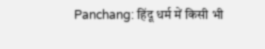Panchang: हिंदू धर्म में किसी भी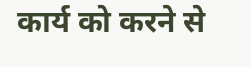कार्य को करने से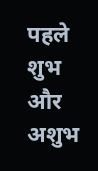पहले शुभ और अशुभ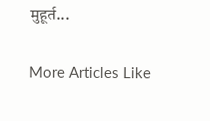मुहूर्त...

More Articles Like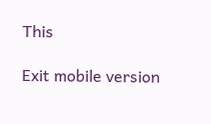This

Exit mobile version